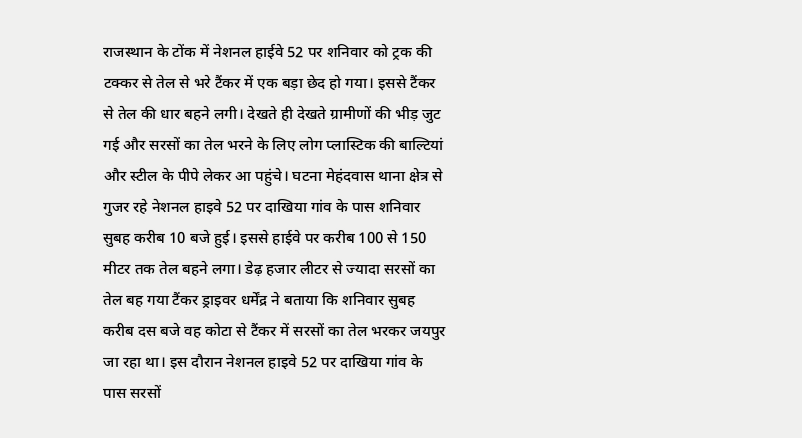राजस्थान के टोंक में नेशनल हाईवे 52 पर शनिवार को ट्रक की टक्कर से तेल से भरे टैंकर में एक बड़ा छेद हो गया। इससे टैंकर से तेल की धार बहने लगी। देखते ही देखते ग्रामीणों की भीड़ जुट गई और सरसों का तेल भरने के लिए लोग प्लास्टिक की बाल्टियां और स्टील के पीपे लेकर आ पहुंचे। घटना मेहंदवास थाना क्षेत्र से गुजर रहे नेशनल हाइवे 52 पर दाखिया गांव के पास शनिवार सुबह करीब 10 बजे हुई। इससे हाईवे पर करीब 100 से 150 मीटर तक तेल बहने लगा। डेढ़ हजार लीटर से ज्यादा सरसों का तेल बह गया टैंकर ड्राइवर धर्मेंद्र ने बताया कि शनिवार सुबह करीब दस बजे वह कोटा से टैंकर में सरसों का तेल भरकर जयपुर जा रहा था। इस दौरान नेशनल हाइवे 52 पर दाखिया गांव के पास सरसों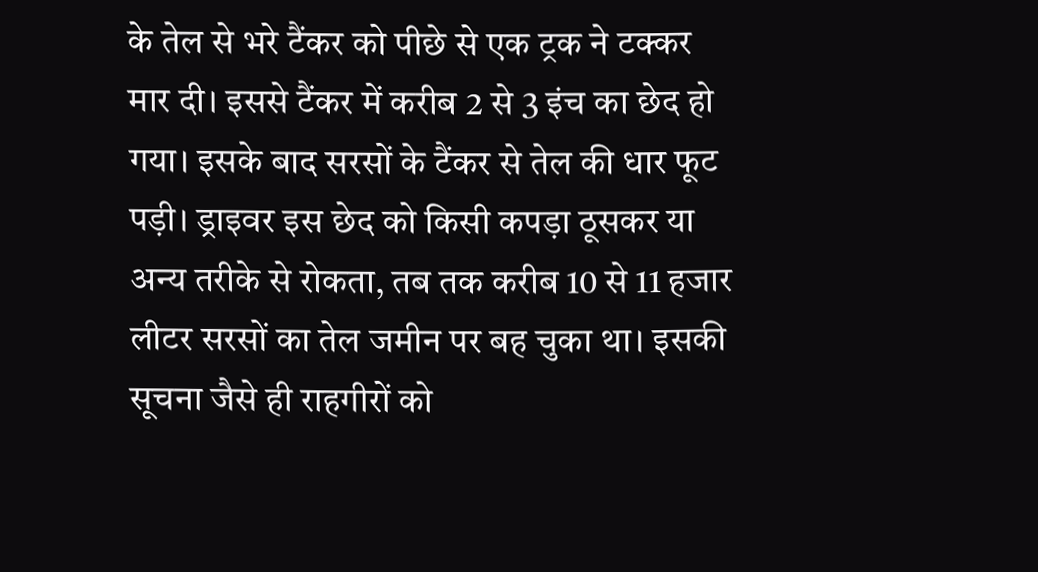के तेल से भरे टैंकर को पीछे से एक ट्रक ने टक्कर मार दी। इससे टैंकर में करीब 2 से 3 इंच का छेद हो गया। इसके बाद सरसों के टैंकर से तेल की धार फूट पड़ी। ड्राइवर इस छेद को किसी कपड़ा ठूसकर या अन्य तरीके से रोकता, तब तक करीब 10 से 11 हजार लीटर सरसों का तेल जमीन पर बह चुका था। इसकी सूचना जैसे ही राहगीरों को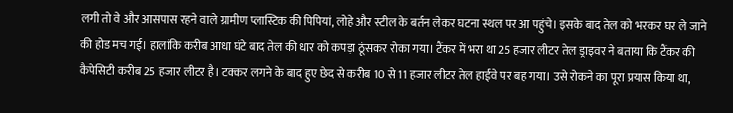लगी तो वे और आसपास रहने वाले ग्रामीण प्लास्टिक की पिपियां, लोहे और स्टील के बर्तन लेकर घटना स्थल पर आ पहुंचे। इसके बाद तेल को भरकर घर ले जाने की होड मच गई। हालांकि करीब आधा घंटे बाद तेल की धार को कपड़ा ठूंसकर रोका गया। टैंकर में भरा था 25 हजार लीटर तेल ड्राइवर ने बताया कि टैंकर की कैपेसिटी करीब 25 हजार लीटर है। टक्कर लगने के बाद हुए छेद से करीब 10 से 11 हजार लीटर तेल हाईवे पर बह गया। उसे रोकने का पूरा प्रयास किया था,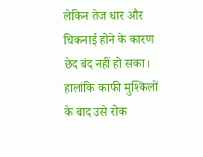लेकिन तेज धार और चिकनाई होने के कारण छेद बंद नहीं हो सका। हालांकि काफी मुश्किलों के बाद उसे रोक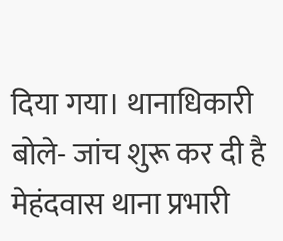दिया गया। थानाधिकारी बोले- जांच शुरू कर दी है मेहंदवास थाना प्रभारी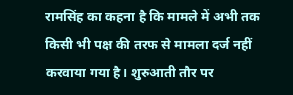रामसिंह का कहना है कि मामले में अभी तक किसी भी पक्ष की तरफ से मामला दर्ज नहीं करवाया गया है। शुरुआती तौर पर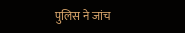पुलिस ने जांच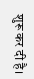शुरू कर दी है।